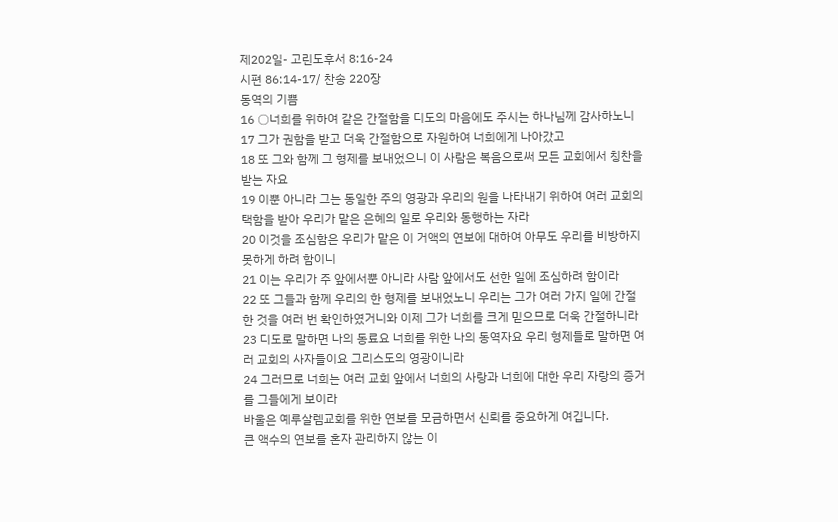제202일- 고린도후서 8:16-24
시편 86:14-17/ 찬송 220장
동역의 기쁨
16 ○너희를 위하여 같은 간절함을 디도의 마음에도 주시는 하나님께 감사하노니
17 그가 권함을 받고 더욱 간절함으로 자원하여 너희에게 나아갔고
18 또 그와 함께 그 형제를 보내었으니 이 사람은 복음으로써 모든 교회에서 칭찬을 받는 자요
19 이뿐 아니라 그는 동일한 주의 영광과 우리의 원을 나타내기 위하여 여러 교회의 택함을 받아 우리가 맡은 은혜의 일로 우리와 동행하는 자라
20 이것을 조심함은 우리가 맡은 이 거액의 연보에 대하여 아무도 우리를 비방하지 못하게 하려 함이니
21 이는 우리가 주 앞에서뿐 아니라 사람 앞에서도 선한 일에 조심하려 함이라
22 또 그들과 함께 우리의 한 형제를 보내었노니 우리는 그가 여러 가지 일에 간절한 것을 여러 번 확인하였거니와 이제 그가 너희를 크게 믿으므로 더욱 간절하니라
23 디도로 말하면 나의 동료요 너희를 위한 나의 동역자요 우리 형제들로 말하면 여러 교회의 사자들이요 그리스도의 영광이니라
24 그러므로 너희는 여러 교회 앞에서 너희의 사랑과 너희에 대한 우리 자랑의 증거를 그들에게 보이라
바울은 예루살렘교회를 위한 연보를 모금하면서 신뢰를 중요하게 여깁니다.
큰 액수의 연보를 혼자 관리하지 않는 이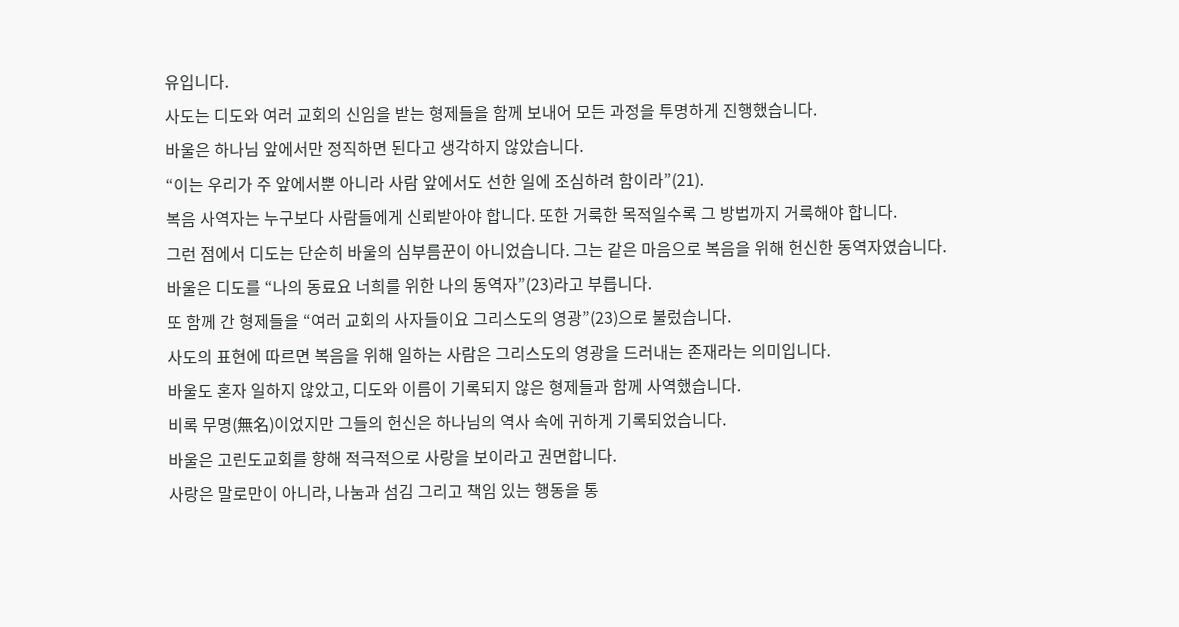유입니다.
사도는 디도와 여러 교회의 신임을 받는 형제들을 함께 보내어 모든 과정을 투명하게 진행했습니다.
바울은 하나님 앞에서만 정직하면 된다고 생각하지 않았습니다.
“이는 우리가 주 앞에서뿐 아니라 사람 앞에서도 선한 일에 조심하려 함이라”(21).
복음 사역자는 누구보다 사람들에게 신뢰받아야 합니다. 또한 거룩한 목적일수록 그 방법까지 거룩해야 합니다.
그런 점에서 디도는 단순히 바울의 심부름꾼이 아니었습니다. 그는 같은 마음으로 복음을 위해 헌신한 동역자였습니다.
바울은 디도를 “나의 동료요 너희를 위한 나의 동역자”(23)라고 부릅니다.
또 함께 간 형제들을 “여러 교회의 사자들이요 그리스도의 영광”(23)으로 불렀습니다.
사도의 표현에 따르면 복음을 위해 일하는 사람은 그리스도의 영광을 드러내는 존재라는 의미입니다.
바울도 혼자 일하지 않았고, 디도와 이름이 기록되지 않은 형제들과 함께 사역했습니다.
비록 무명(無名)이었지만 그들의 헌신은 하나님의 역사 속에 귀하게 기록되었습니다.
바울은 고린도교회를 향해 적극적으로 사랑을 보이라고 권면합니다.
사랑은 말로만이 아니라, 나눔과 섬김 그리고 책임 있는 행동을 통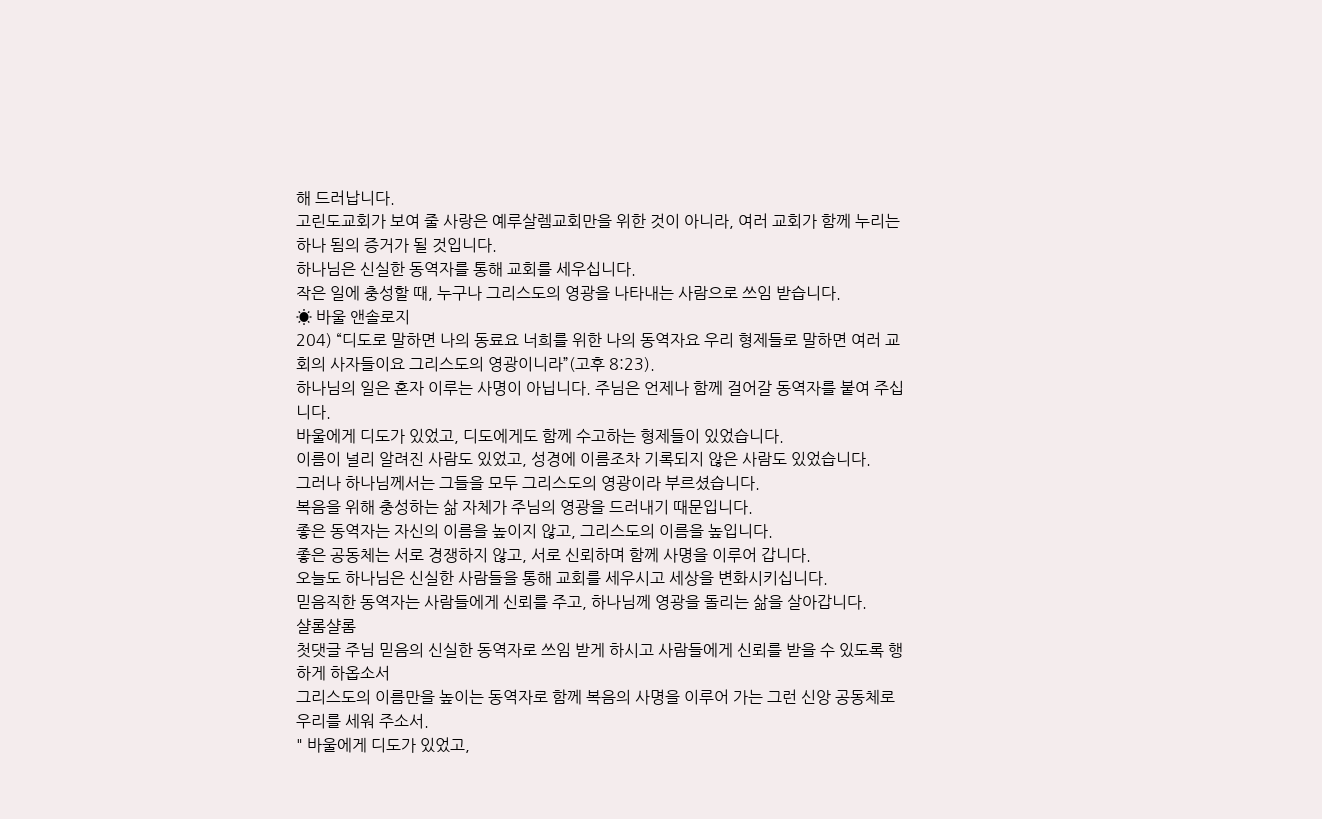해 드러납니다.
고린도교회가 보여 줄 사랑은 예루살렘교회만을 위한 것이 아니라, 여러 교회가 함께 누리는 하나 됨의 증거가 될 것입니다.
하나님은 신실한 동역자를 통해 교회를 세우십니다.
작은 일에 충성할 때, 누구나 그리스도의 영광을 나타내는 사람으로 쓰임 받습니다.
☀ 바울 앤솔로지
204) “디도로 말하면 나의 동료요 너희를 위한 나의 동역자요 우리 형제들로 말하면 여러 교회의 사자들이요 그리스도의 영광이니라”(고후 8:23).
하나님의 일은 혼자 이루는 사명이 아닙니다. 주님은 언제나 함께 걸어갈 동역자를 붙여 주십니다.
바울에게 디도가 있었고, 디도에게도 함께 수고하는 형제들이 있었습니다.
이름이 널리 알려진 사람도 있었고, 성경에 이름조차 기록되지 않은 사람도 있었습니다.
그러나 하나님께서는 그들을 모두 그리스도의 영광이라 부르셨습니다.
복음을 위해 충성하는 삶 자체가 주님의 영광을 드러내기 때문입니다.
좋은 동역자는 자신의 이름을 높이지 않고, 그리스도의 이름을 높입니다.
좋은 공동체는 서로 경쟁하지 않고, 서로 신뢰하며 함께 사명을 이루어 갑니다.
오늘도 하나님은 신실한 사람들을 통해 교회를 세우시고 세상을 변화시키십니다.
믿음직한 동역자는 사람들에게 신뢰를 주고, 하나님께 영광을 돌리는 삶을 살아갑니다.
샬롬샬롬
첫댓글 주님 믿음의 신실한 동역자로 쓰임 받게 하시고 사람들에게 신뢰를 받을 수 있도록 행하게 하옵소서
그리스도의 이름만을 높이는 동역자로 함께 복음의 사명을 이루어 가는 그런 신앙 공동체로 우리를 세워 주소서.
" 바울에게 디도가 있었고,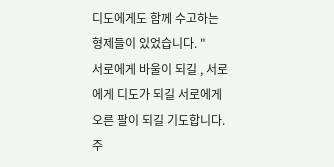디도에게도 함께 수고하는 형제들이 있었습니다. "
서로에게 바울이 되길 , 서로에게 디도가 되길 서로에게 오른 팔이 되길 기도합니다. 주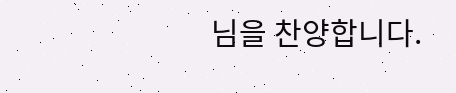님을 찬양합니다.